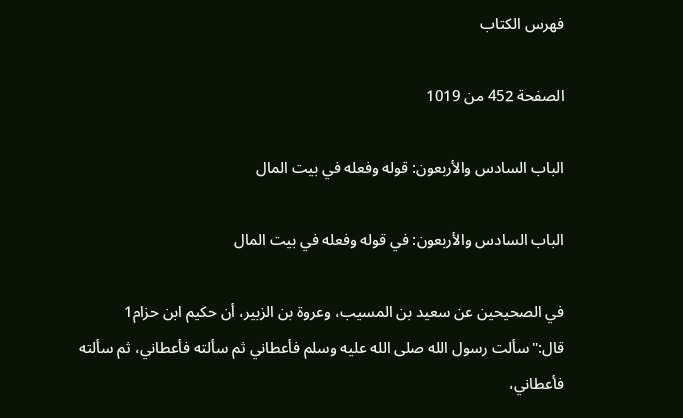فهرس الكتاب

الصفحة 452 من 1019

الباب السادس والأربعون: قوله وفعله في بيت المال

الباب السادس والأربعون: في قوله وفعله في بيت المال

في الصحيحين عن سعيد بن المسيب، وعروة بن الزبير، أن حكيم ابن حزام1 قال:"سألت رسول الله صلى الله عليه وسلم فأعطاني ثم سألته فأعطاني، ثم سألته فأعطاني،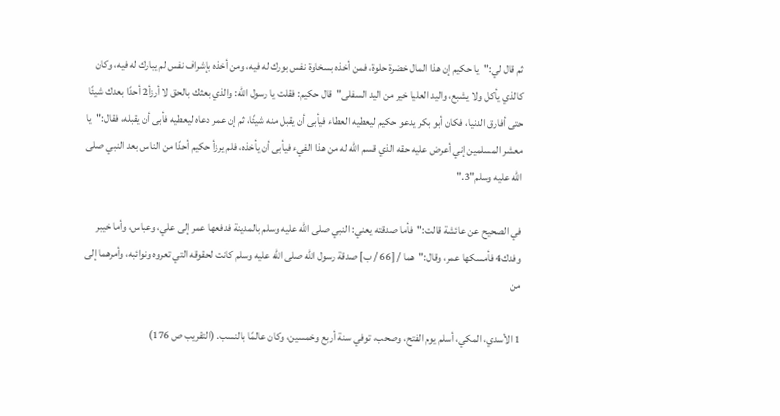ثم قال لي:"يا حكيم إن هذا المال خضرة حلوة، فمن أخذه بسخاوة نفس بورك له فيه، ومن أخذه بإشراف نفس لم يبارك له فيه، وكان كالذي يأكل ولا يشبع، واليد العليا خير من اليد السفلى"قال حكيم: فقلت يا رسول الله: والذي بعثك بالحق لا أرزأ2 أحدًا بعدك شيئًا حتى أفارق الدنيا، فكان أبو بكر يدعو حكيم ليعطيه العطاء فيأبى أن يقبل منه شيئًا، ثم إن عمر دعاه ليعطيه فأبى أن يقبله، فقال:"يا معشر المسلمين إني أعرض عليه حقه الذي قسم الله له من هذا الفيء فيأبى أن يأخذه، فلم يرزأ حكيم أحدًا من الناس بعد النبي صلى الله عليه وسلم"3."

في الصحيح عن عائشة قالت:"فأما صدقته يعني: النبي صلى الله عليه وسلم بالمدينة فدفعها عمر إلى علي، وعباس، وأما خيبر وفدك4 فأمسكها عمر، وقال:"هما / [66 / ب] صدقة رسول الله صلى الله عليه وسلم كانت لحقوقه التي تعروه ونوائبه، وأمرهما إلى من

1 الأسدي، المكي، أسلم يوم الفتح، وصحب، توفي سنة أربع وخمسين، وكان عالمًا بالنسب. (التقريب ص 176)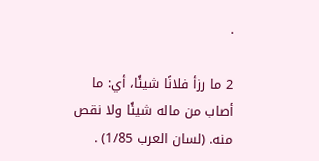.

2 ما رزأ فلانًا شيئًا، أي: ما أصاب من ماله شيئًا ولا نقص منه. (لسان العرب 1/85) .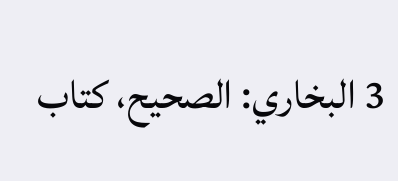3 البخاري: الصحيح، كتاب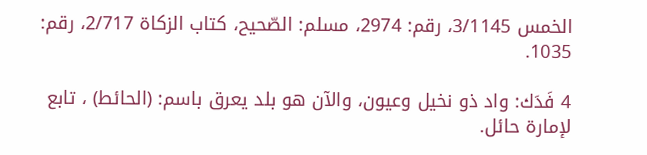الخمس 3/1145، رقم: 2974، مسلم: الصّحيح، كتاب الزكاة 2/717، رقم: 1035.

4 فَدَك: واد ذو نخيل وعيون، والآن هو بلد يعرق باسم: (الحائط) ، تابع لإمارة حائل.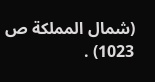(شمال المملكة ص 1023) .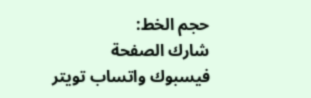حجم الخط:
شارك الصفحة
فيسبوك واتساب تويتر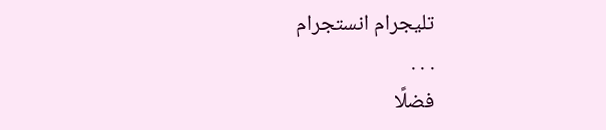تليجرام انستجرام
. . .
فضلًا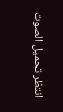انتظر تحميل الصوت